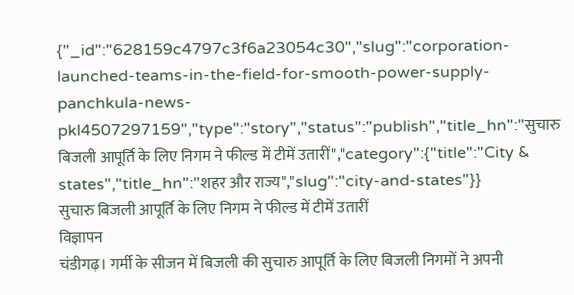{"_id":"628159c4797c3f6a23054c30","slug":"corporation-launched-teams-in-the-field-for-smooth-power-supply-panchkula-news-pkl4507297159","type":"story","status":"publish","title_hn":"सुचारु बिजली आपूर्ति के लिए निगम ने फील्ड में टीमें उतारीं","category":{"title":"City & states","title_hn":"शहर और राज्य","slug":"city-and-states"}}
सुचारु बिजली आपूर्ति के लिए निगम ने फील्ड में टीमें उतारीं
विज्ञापन
चंडीगढ़। गर्मी के सीजन में बिजली की सुचारु आपूर्ति के लिए बिजली निगमों ने अपनी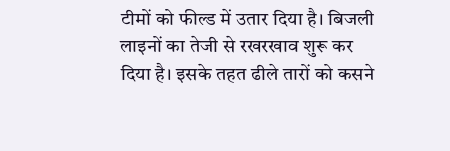टीमों को फील्ड में उतार दिया है। बिजली लाइनों का तेजी से रखरखाव शुरू कर दिया है। इसके तहत ढीले तारों को कसने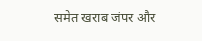समेत खराब जंपर और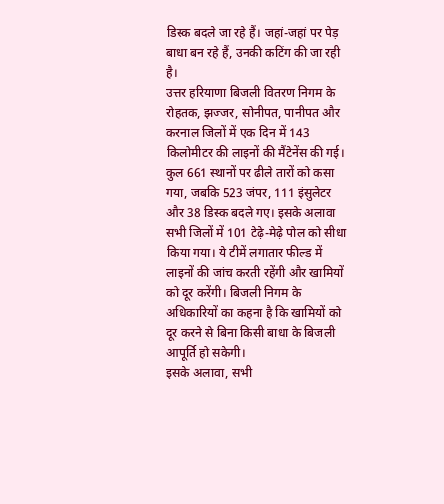डिस्क बदले जा रहे हैं। जहां-जहां पर पेड़ बाधा बन रहे हैं, उनकी कटिंग की जा रही है।
उत्तर हरियाणा बिजली वितरण निगम के रोहतक, झज्जर, सोनीपत, पानीपत और करनाल जिलों में एक दिन में 143 किलोमीटर की लाइनों की मैंटेनेंस की गई। कुल 661 स्थानों पर ढीले तारों को कसा गया, जबकि 523 जंपर, 111 इंसुलेटर और 38 डिस्क बदले गए। इसके अलावा सभी जिलों में 101 टेढ़े-मेढ़े पोल को सीधा किया गया। ये टीमें लगातार फील्ड में लाइनों की जांच करती रहेंगी और खामियों को दूर करेंगी। बिजली निगम के अधिकारियों का कहना है कि खामियों को दूर करने से बिना किसी बाधा के बिजली आपूर्ति हो सकेगी।
इसके अलावा, सभी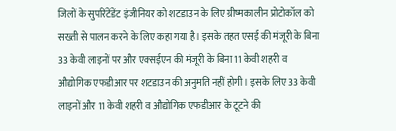जिलों के सुपरिंटेंडेंट इंजीनियर को शटडाउन के लिए ग्रीष्मकालीन प्रोटोकॉल को सख्ती से पालन करने के लिए कहा गया है। इसके तहत एसई की मंजूरी के बिना 33 केवी लाइनों पर और एक्सईएन की मंजूरी के बिना 11 केवी शहरी व औद्योगिक एफडीआर पर शटडाउन की अनुमति नहीं होगी। इसके लिए 33 केवी लाइनों और 11 केवी शहरी व औद्योगिक एफडीआर के टूटने की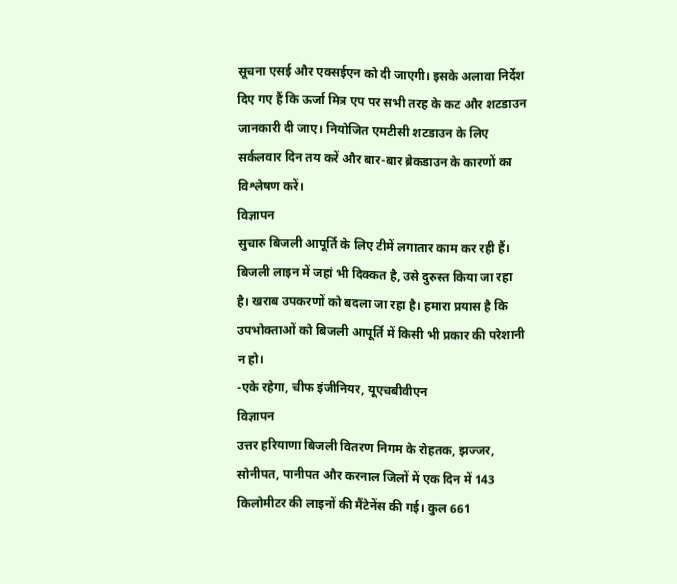सूचना एसई और एक्सईएन को दी जाएगी। इसके अलावा निर्देश दिए गए हैं कि ऊर्जा मित्र एप पर सभी तरह के कट और शटडाउन जानकारी दी जाए। नियोजित एमटीसी शटडाउन के लिए सर्कलवार दिन तय करें और बार-बार ब्रेकडाउन के कारणों का विश्लेषण करें।
विज्ञापन
सुचारु बिजली आपूर्ति के लिए टीमें लगातार काम कर रही हैं। बिजली लाइन में जहां भी दिक्कत है, उसे दुरुस्त किया जा रहा है। खराब उपकरणों को बदला जा रहा है। हमारा प्रयास है कि उपभोक्ताओं को बिजली आपूर्ति में किसी भी प्रकार की परेशानी न हो।
-एके रहेगा, चीफ इंजीनियर, यूएचबीवीएन
विज्ञापन
उत्तर हरियाणा बिजली वितरण निगम के रोहतक, झज्जर, सोनीपत, पानीपत और करनाल जिलों में एक दिन में 143 किलोमीटर की लाइनों की मैंटेनेंस की गई। कुल 661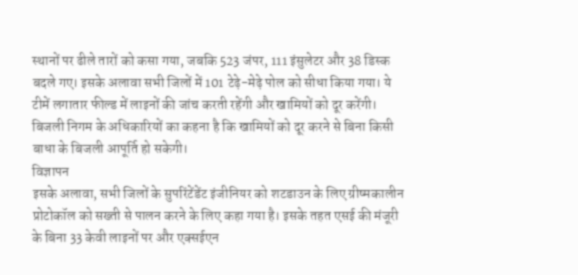स्थानों पर ढीले तारों को कसा गया, जबकि 523 जंपर, 111 इंसुलेटर और 38 डिस्क बदले गए। इसके अलावा सभी जिलों में 101 टेढ़े-मेढ़े पोल को सीधा किया गया। ये टीमें लगातार फील्ड में लाइनों की जांच करती रहेंगी और खामियों को दूर करेंगी। बिजली निगम के अधिकारियों का कहना है कि खामियों को दूर करने से बिना किसी बाधा के बिजली आपूर्ति हो सकेगी।
विज्ञापन
इसके अलावा, सभी जिलों के सुपरिंटेंडेंट इंजीनियर को शटडाउन के लिए ग्रीष्मकालीन प्रोटोकॉल को सख्ती से पालन करने के लिए कहा गया है। इसके तहत एसई की मंजूरी के बिना 33 केवी लाइनों पर और एक्सईएन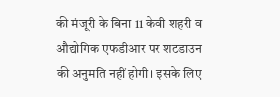की मंजूरी के बिना 11 केवी शहरी व औद्योगिक एफडीआर पर शटडाउन की अनुमति नहीं होगी। इसके लिए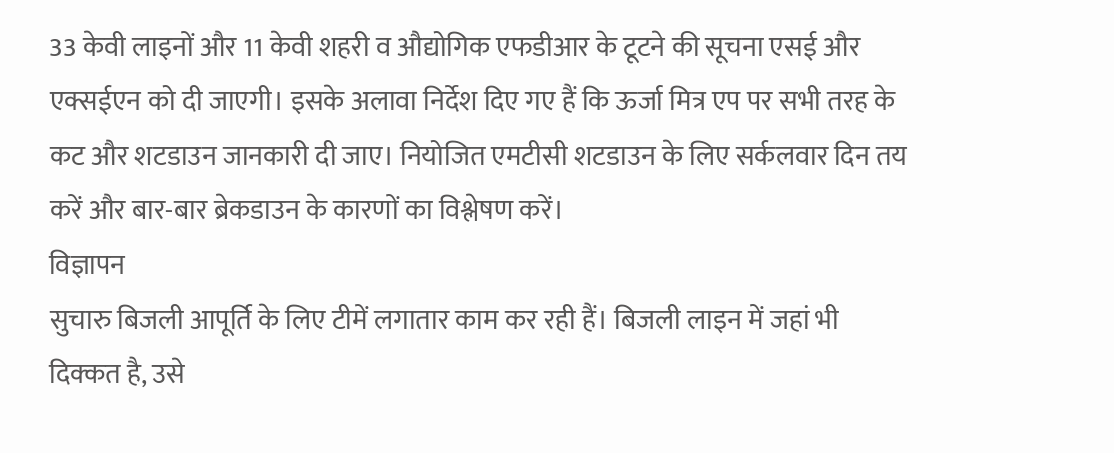33 केवी लाइनों और 11 केवी शहरी व औद्योगिक एफडीआर के टूटने की सूचना एसई और एक्सईएन को दी जाएगी। इसके अलावा निर्देश दिए गए हैं कि ऊर्जा मित्र एप पर सभी तरह के कट और शटडाउन जानकारी दी जाए। नियोजित एमटीसी शटडाउन के लिए सर्कलवार दिन तय करें और बार-बार ब्रेकडाउन के कारणों का विश्लेषण करें।
विज्ञापन
सुचारु बिजली आपूर्ति के लिए टीमें लगातार काम कर रही हैं। बिजली लाइन में जहां भी दिक्कत है, उसे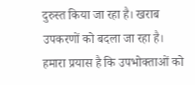दुरुस्त किया जा रहा है। खराब उपकरणों को बदला जा रहा है। हमारा प्रयास है कि उपभोक्ताओं को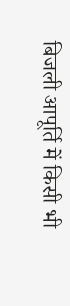बिजली आपूर्ति में किसी भी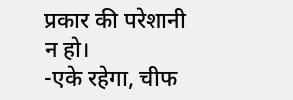प्रकार की परेशानी न हो।
-एके रहेगा, चीफ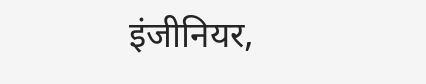इंजीनियर,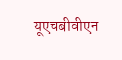यूएचबीवीएन